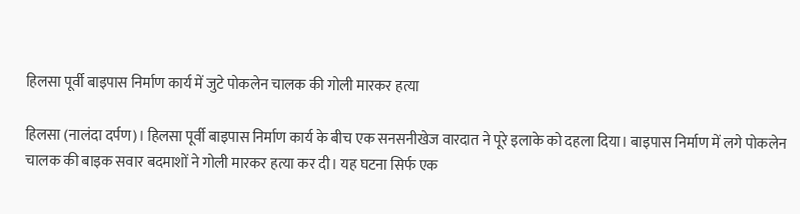हिलसा पूर्वी बाइपास निर्माण कार्य में जुटे पोकलेन चालक की गोली मारकर हत्या

हिलसा (नालंदा दर्पण)। हिलसा पूर्वी बाइपास निर्माण कार्य के बीच एक सनसनीखेज वारदात ने पूरे इलाके को दहला दिया। बाइपास निर्माण में लगे पोकलेन चालक की बाइक सवार बदमाशों ने गोली मारकर हत्या कर दी। यह घटना सिर्फ एक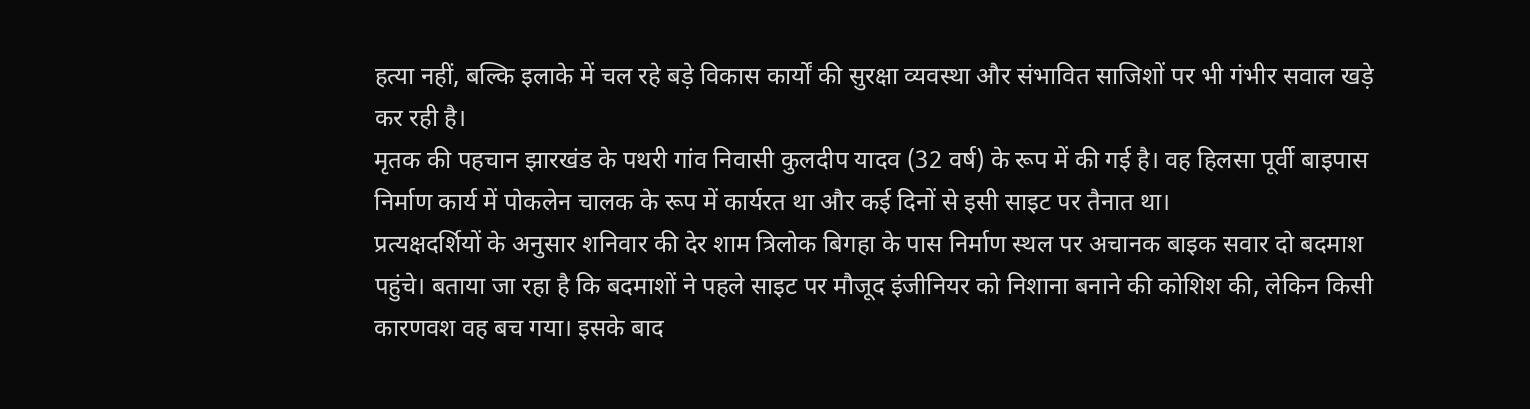हत्या नहीं, बल्कि इलाके में चल रहे बड़े विकास कार्यों की सुरक्षा व्यवस्था और संभावित साजिशों पर भी गंभीर सवाल खड़े कर रही है।
मृतक की पहचान झारखंड के पथरी गांव निवासी कुलदीप यादव (32 वर्ष) के रूप में की गई है। वह हिलसा पूर्वी बाइपास निर्माण कार्य में पोकलेन चालक के रूप में कार्यरत था और कई दिनों से इसी साइट पर तैनात था।
प्रत्यक्षदर्शियों के अनुसार शनिवार की देर शाम त्रिलोक बिगहा के पास निर्माण स्थल पर अचानक बाइक सवार दो बदमाश पहुंचे। बताया जा रहा है कि बदमाशों ने पहले साइट पर मौजूद इंजीनियर को निशाना बनाने की कोशिश की, लेकिन किसी कारणवश वह बच गया। इसके बाद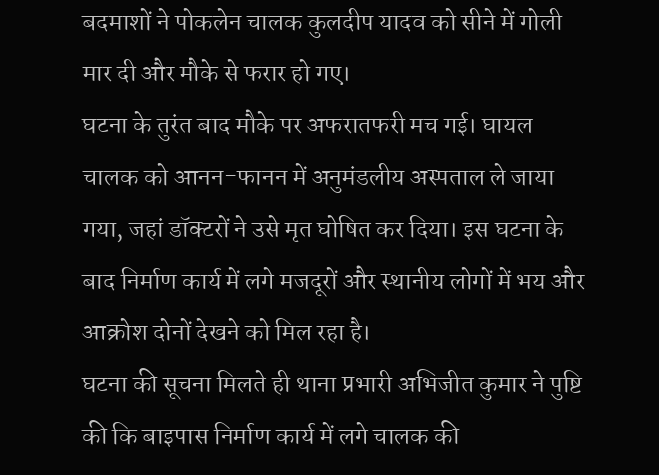बदमाशों ने पोकलेन चालक कुलदीप यादव को सीने में गोली मार दी और मौके से फरार हो गए।
घटना के तुरंत बाद मौके पर अफरातफरी मच गई। घायल चालक को आनन-फानन में अनुमंडलीय अस्पताल ले जाया गया, जहां डॉक्टरों ने उसे मृत घोषित कर दिया। इस घटना के बाद निर्माण कार्य में लगे मजदूरों और स्थानीय लोगों में भय और आक्रोश दोनों देखने को मिल रहा है।
घटना की सूचना मिलते ही थाना प्रभारी अभिजीत कुमार ने पुष्टि की कि बाइपास निर्माण कार्य में लगे चालक की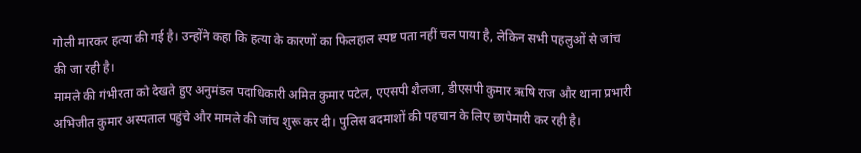गोली मारकर हत्या की गई है। उन्होंने कहा कि हत्या के कारणों का फिलहाल स्पष्ट पता नहीं चल पाया है, लेकिन सभी पहलुओं से जांच की जा रही है।
मामले की गंभीरता को देखते हुए अनुमंडल पदाधिकारी अमित कुमार पटेल, एएसपी शैलजा, डीएसपी कुमार ऋषि राज और थाना प्रभारी अभिजीत कुमार अस्पताल पहुंचे और मामले की जांच शुरू कर दी। पुलिस बदमाशों की पहचान के लिए छापेमारी कर रही है।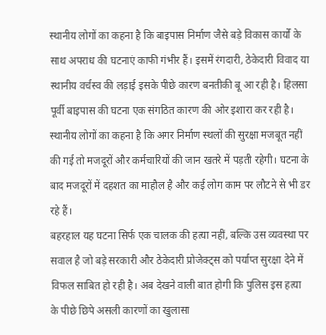स्थानीय लोगों का कहना है कि बाइपास निर्माण जैसे बड़े विकास कार्यों के साथ अपराध की घटनाएं काफी गंभीर हैं। इसमें रंगदारी, ठेकेदारी विवाद या स्थानीय वर्चस्व की लड़ाई इसके पीछे कारण बनतीकी बू आ रही है। हिलसा पूर्वी बाइपास की घटना एक संगठित कारण की ओर इशारा कर रही है।
स्थानीय लोगों का कहना है कि अगर निर्माण स्थलों की सुरक्षा मजबूत नहीं की गई तो मजदूरों और कर्मचारियों की जान खतरे में पड़ती रहेगी। घटना के बाद मजदूरों में दहशत का माहौल है और कई लोग काम पर लौटने से भी डर रहे हैं।
बहरहाल यह घटना सिर्फ एक चालक की हत्या नहीं, बल्कि उस व्यवस्था पर सवाल है जो बड़े सरकारी और ठेकेदारी प्रोजेक्ट्स को पर्याप्त सुरक्षा देने में विफल साबित हो रही है। अब देखने वाली बात होगी कि पुलिस इस हत्या के पीछे छिपे असली कारणों का खुलासा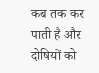कब तक कर पाती है और दोषियों को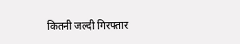कितनी जल्दी गिरफ्तार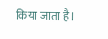किया जाता है।